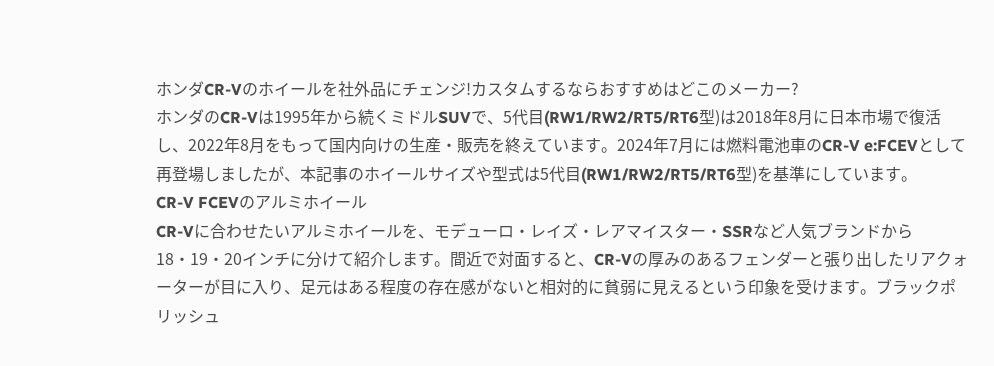ホンダCR-Vのホイールを社外品にチェンジ!カスタムするならおすすめはどこのメーカー?
ホンダのCR-Vは1995年から続くミドルSUVで、5代目(RW1/RW2/RT5/RT6型)は2018年8月に日本市場で復活し、2022年8月をもって国内向けの生産・販売を終えています。2024年7月には燃料電池車のCR-V e:FCEVとして再登場しましたが、本記事のホイールサイズや型式は5代目(RW1/RW2/RT5/RT6型)を基準にしています。
CR-V FCEVのアルミホイール
CR-Vに合わせたいアルミホイールを、モデューロ・レイズ・レアマイスター・SSRなど人気ブランドから18・19・20インチに分けて紹介します。間近で対面すると、CR-Vの厚みのあるフェンダーと張り出したリアクォーターが目に入り、足元はある程度の存在感がないと相対的に貧弱に見えるという印象を受けます。ブラックポリッシュ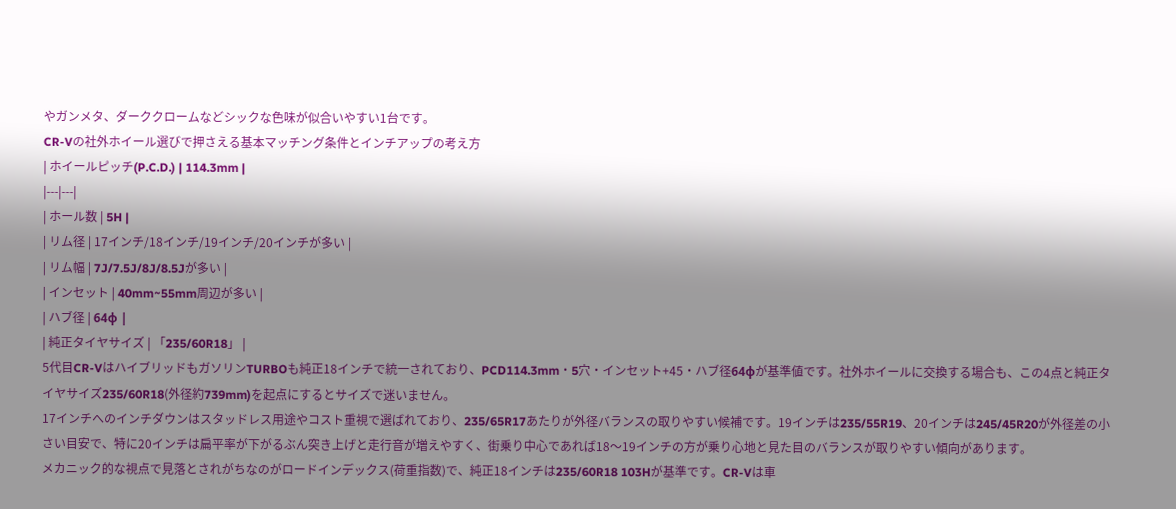やガンメタ、ダーククロームなどシックな色味が似合いやすい1台です。
CR-Vの社外ホイール選びで押さえる基本マッチング条件とインチアップの考え方
| ホイールピッチ(P.C.D.) | 114.3mm |
|---|---|
| ホール数 | 5H |
| リム径 | 17インチ/18インチ/19インチ/20インチが多い |
| リム幅 | 7J/7.5J/8J/8.5Jが多い |
| インセット | 40mm~55mm周辺が多い |
| ハブ径 | 64φ |
| 純正タイヤサイズ | 「235/60R18」 |
5代目CR-VはハイブリッドもガソリンTURBOも純正18インチで統一されており、PCD114.3mm・5穴・インセット+45・ハブ径64φが基準値です。社外ホイールに交換する場合も、この4点と純正タイヤサイズ235/60R18(外径約739mm)を起点にするとサイズで迷いません。
17インチへのインチダウンはスタッドレス用途やコスト重視で選ばれており、235/65R17あたりが外径バランスの取りやすい候補です。19インチは235/55R19、20インチは245/45R20が外径差の小さい目安で、特に20インチは扁平率が下がるぶん突き上げと走行音が増えやすく、街乗り中心であれば18〜19インチの方が乗り心地と見た目のバランスが取りやすい傾向があります。
メカニック的な視点で見落とされがちなのがロードインデックス(荷重指数)で、純正18インチは235/60R18 103Hが基準です。CR-Vは車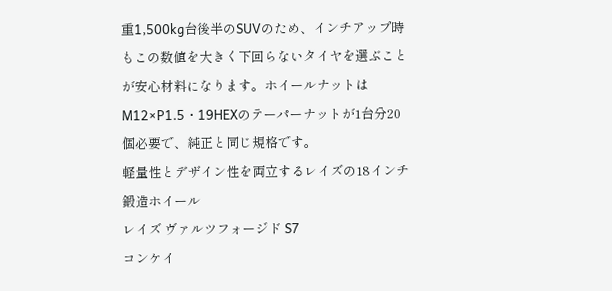重1,500kg台後半のSUVのため、インチアップ時もこの数値を大きく下回らないタイヤを選ぶことが安心材料になります。ホイールナットはM12×P1.5・19HEXのテーパーナットが1台分20個必要で、純正と同じ規格です。
軽量性とデザイン性を両立するレイズの18インチ鍛造ホイール
レイズ ヴァルツフォージド S7
コンケイ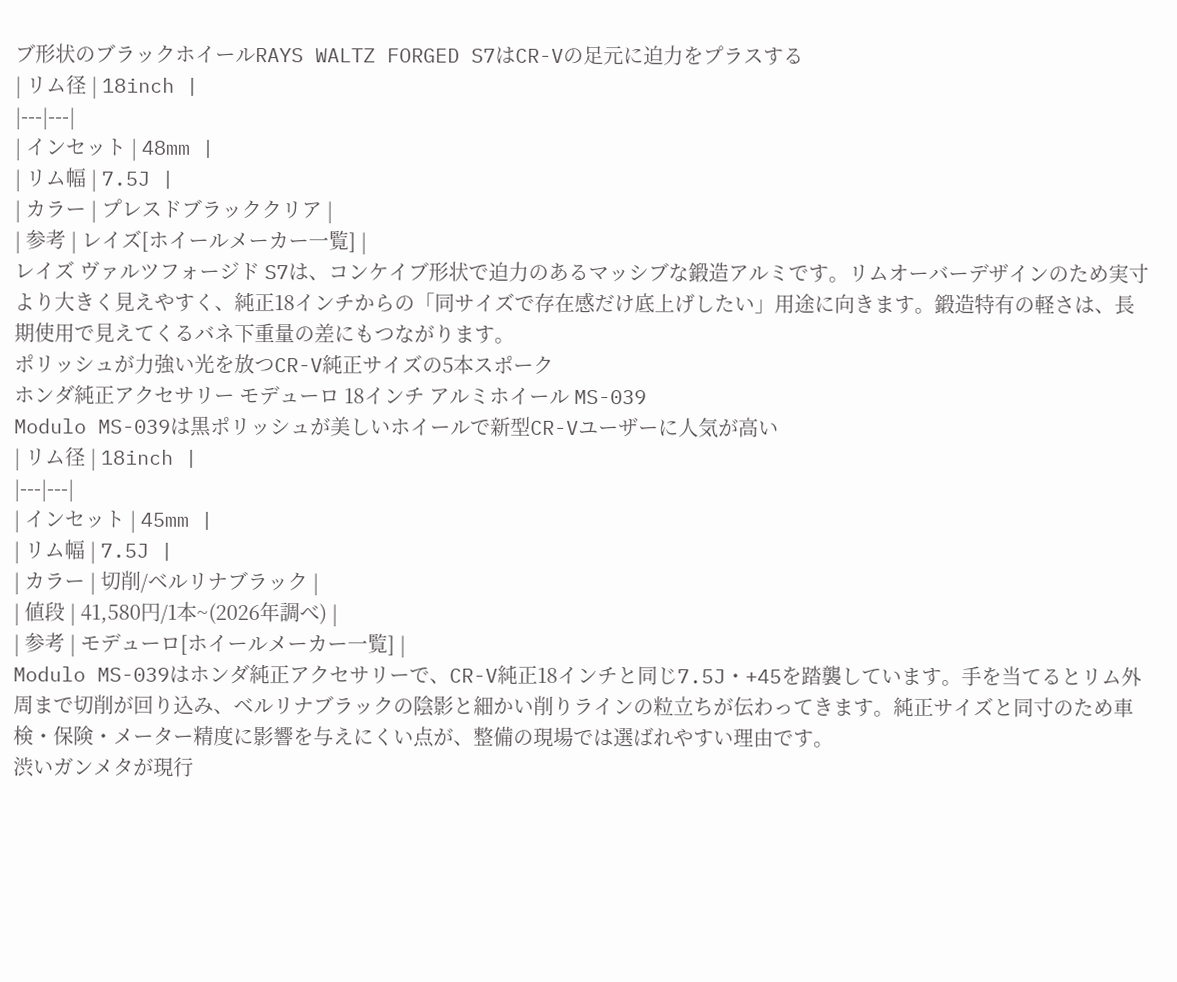ブ形状のブラックホイールRAYS WALTZ FORGED S7はCR-Vの足元に迫力をプラスする
| リム径 | 18inch |
|---|---|
| インセット | 48mm |
| リム幅 | 7.5J |
| カラー | プレスドブラッククリア |
| 参考 | レイズ[ホイールメーカー一覧] |
レイズ ヴァルツフォージド S7は、コンケイブ形状で迫力のあるマッシブな鍛造アルミです。リムオーバーデザインのため実寸より大きく見えやすく、純正18インチからの「同サイズで存在感だけ底上げしたい」用途に向きます。鍛造特有の軽さは、長期使用で見えてくるバネ下重量の差にもつながります。
ポリッシュが力強い光を放つCR-V純正サイズの5本スポーク
ホンダ純正アクセサリー モデューロ 18インチ アルミホイール MS-039
Modulo MS-039は黒ポリッシュが美しいホイールで新型CR-Vユーザーに人気が高い
| リム径 | 18inch |
|---|---|
| インセット | 45mm |
| リム幅 | 7.5J |
| カラー | 切削/ベルリナブラック |
| 値段 | 41,580円/1本~(2026年調べ) |
| 参考 | モデューロ[ホイールメーカー一覧] |
Modulo MS-039はホンダ純正アクセサリーで、CR-V純正18インチと同じ7.5J・+45を踏襲しています。手を当てるとリム外周まで切削が回り込み、ベルリナブラックの陰影と細かい削りラインの粒立ちが伝わってきます。純正サイズと同寸のため車検・保険・メーター精度に影響を与えにくい点が、整備の現場では選ばれやすい理由です。
渋いガンメタが現行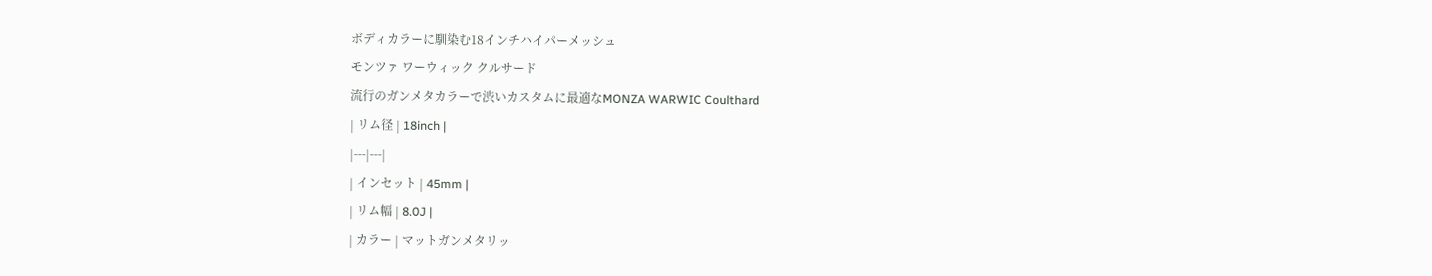ボディカラーに馴染む18インチハイパーメッシュ
モンツァ ワーウィック クルサード
流行のガンメタカラーで渋いカスタムに最適なMONZA WARWIC Coulthard
| リム径 | 18inch |
|---|---|
| インセット | 45mm |
| リム幅 | 8.0J |
| カラー | マットガンメタリッ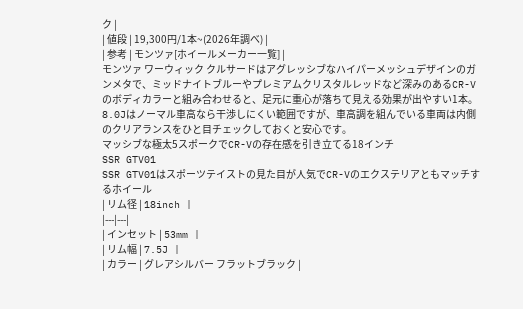ク |
| 値段 | 19,300円/1本~(2026年調べ) |
| 参考 | モンツァ[ホイールメーカー一覧] |
モンツァ ワーウィック クルサードはアグレッシブなハイパーメッシュデザインのガンメタで、ミッドナイトブルーやプレミアムクリスタルレッドなど深みのあるCR-Vのボディカラーと組み合わせると、足元に重心が落ちて見える効果が出やすい1本。8.0Jはノーマル車高なら干渉しにくい範囲ですが、車高調を組んでいる車両は内側のクリアランスをひと目チェックしておくと安心です。
マッシブな極太5スポークでCR-Vの存在感を引き立てる18インチ
SSR GTV01
SSR GTV01はスポーツテイストの見た目が人気でCR-Vのエクステリアともマッチするホイール
| リム径 | 18inch |
|---|---|
| インセット | 53mm |
| リム幅 | 7.5J |
| カラー | グレアシルバー フラットブラック |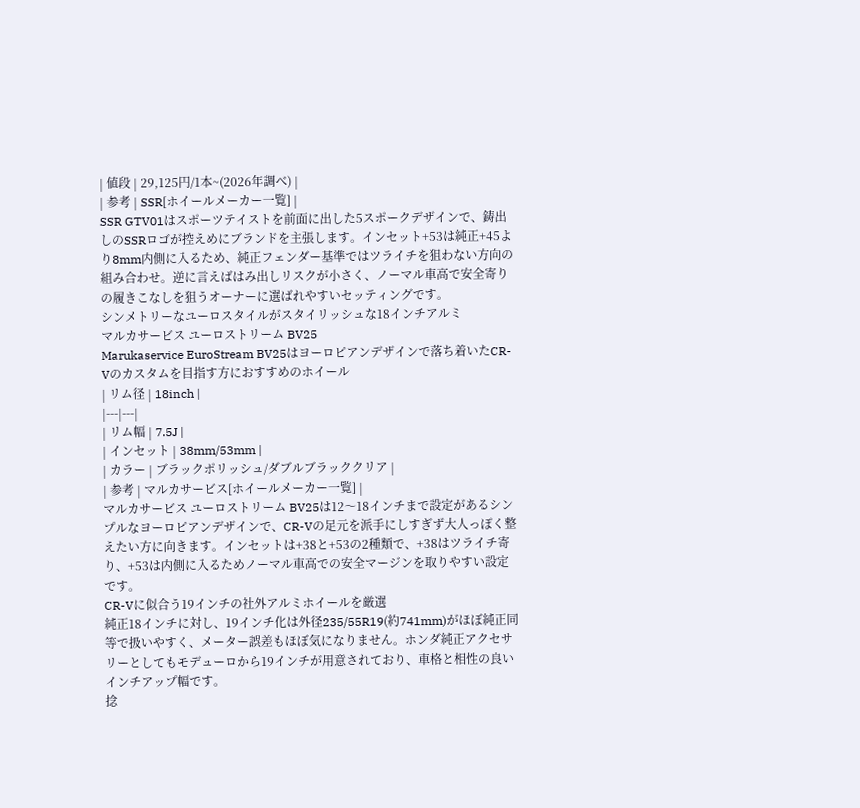| 値段 | 29,125円/1本~(2026年調べ) |
| 参考 | SSR[ホイールメーカー一覧] |
SSR GTV01はスポーツテイストを前面に出した5スポークデザインで、鋳出しのSSRロゴが控えめにブランドを主張します。インセット+53は純正+45より8mm内側に入るため、純正フェンダー基準ではツライチを狙わない方向の組み合わせ。逆に言えばはみ出しリスクが小さく、ノーマル車高で安全寄りの履きこなしを狙うオーナーに選ばれやすいセッティングです。
シンメトリーなユーロスタイルがスタイリッシュな18インチアルミ
マルカサービス ユーロストリーム BV25
Marukaservice EuroStream BV25はヨーロピアンデザインで落ち着いたCR-Vのカスタムを目指す方におすすめのホイール
| リム径 | 18inch |
|---|---|
| リム幅 | 7.5J |
| インセット | 38mm/53mm |
| カラー | ブラックポリッシュ/ダブルブラッククリア |
| 参考 | マルカサービス[ホイールメーカー一覧] |
マルカサービス ユーロストリーム BV25は12〜18インチまで設定があるシンプルなヨーロピアンデザインで、CR-Vの足元を派手にしすぎず大人っぽく整えたい方に向きます。インセットは+38と+53の2種類で、+38はツライチ寄り、+53は内側に入るためノーマル車高での安全マージンを取りやすい設定です。
CR-Vに似合う19インチの社外アルミホイールを厳選
純正18インチに対し、19インチ化は外径235/55R19(約741mm)がほぼ純正同等で扱いやすく、メーター誤差もほぼ気になりません。ホンダ純正アクセサリーとしてもモデューロから19インチが用意されており、車格と相性の良いインチアップ幅です。
捻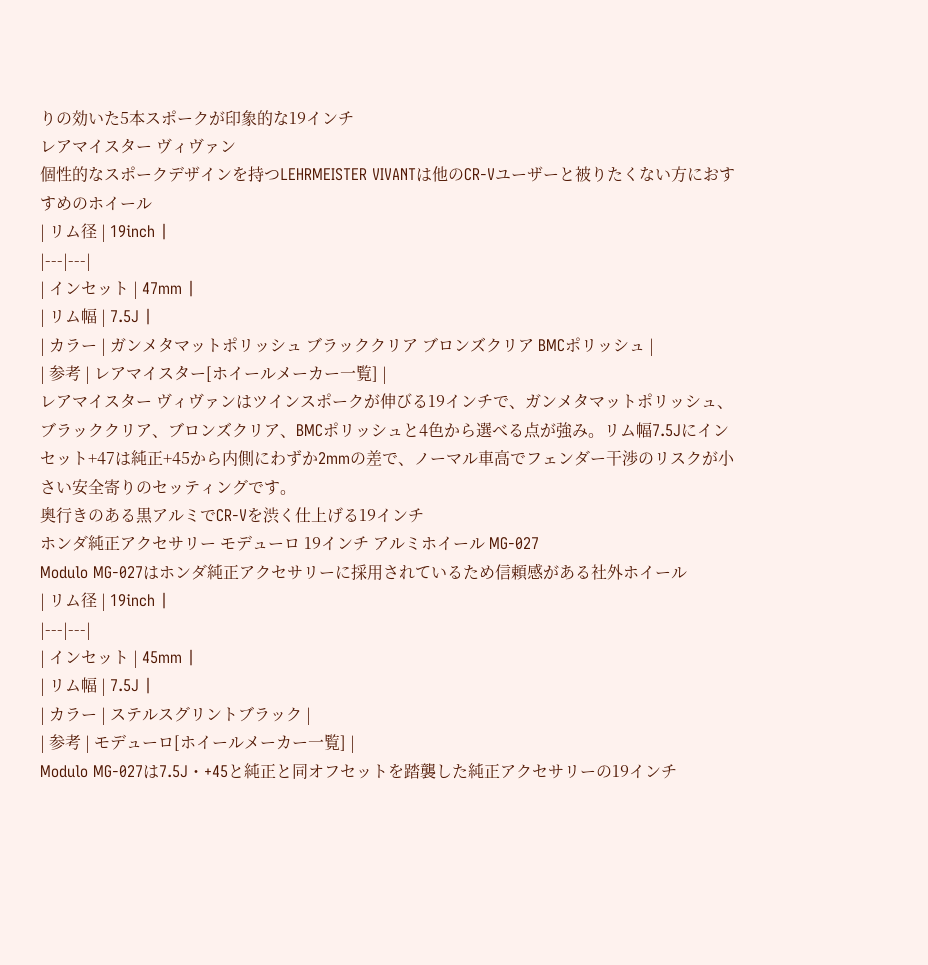りの効いた5本スポークが印象的な19インチ
レアマイスター ヴィヴァン
個性的なスポークデザインを持つLEHRMEISTER VIVANTは他のCR-Vユーザーと被りたくない方におすすめのホイール
| リム径 | 19inch |
|---|---|
| インセット | 47mm |
| リム幅 | 7.5J |
| カラー | ガンメタマットポリッシュ ブラッククリア ブロンズクリア BMCポリッシュ |
| 参考 | レアマイスター[ホイールメーカー一覧] |
レアマイスター ヴィヴァンはツインスポークが伸びる19インチで、ガンメタマットポリッシュ、ブラッククリア、ブロンズクリア、BMCポリッシュと4色から選べる点が強み。リム幅7.5Jにインセット+47は純正+45から内側にわずか2mmの差で、ノーマル車高でフェンダー干渉のリスクが小さい安全寄りのセッティングです。
奥行きのある黒アルミでCR-Vを渋く仕上げる19インチ
ホンダ純正アクセサリー モデューロ 19インチ アルミホイール MG-027
Modulo MG-027はホンダ純正アクセサリーに採用されているため信頼感がある社外ホイール
| リム径 | 19inch |
|---|---|
| インセット | 45mm |
| リム幅 | 7.5J |
| カラー | ステルスグリントブラック |
| 参考 | モデューロ[ホイールメーカー一覧] |
Modulo MG-027は7.5J・+45と純正と同オフセットを踏襲した純正アクセサリーの19インチ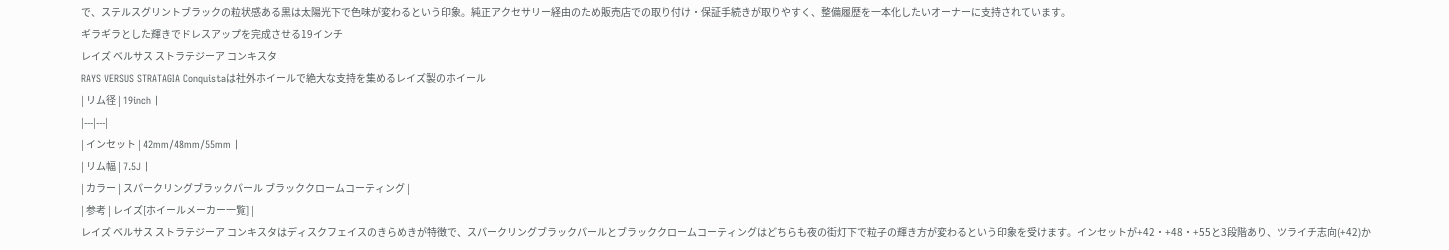で、ステルスグリントブラックの粒状感ある黒は太陽光下で色味が変わるという印象。純正アクセサリー経由のため販売店での取り付け・保証手続きが取りやすく、整備履歴を一本化したいオーナーに支持されています。
ギラギラとした輝きでドレスアップを完成させる19インチ
レイズ ベルサス ストラテジーア コンキスタ
RAYS VERSUS STRATAGIA Conquistaは社外ホイールで絶大な支持を集めるレイズ製のホイール
| リム径 | 19inch |
|---|---|
| インセット | 42mm/48mm/55mm |
| リム幅 | 7.5J |
| カラー | スパークリングブラックパール ブラッククロームコーティング |
| 参考 | レイズ[ホイールメーカー一覧] |
レイズ ベルサス ストラテジーア コンキスタはディスクフェイスのきらめきが特徴で、スパークリングブラックパールとブラッククロームコーティングはどちらも夜の街灯下で粒子の輝き方が変わるという印象を受けます。インセットが+42・+48・+55と3段階あり、ツライチ志向(+42)か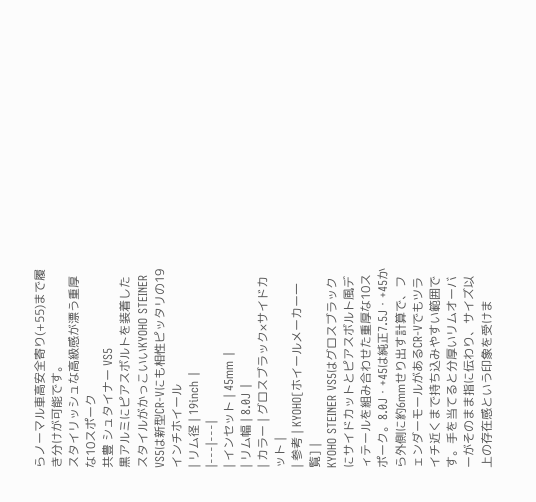らノーマル車高安全寄り(+55)まで履き分けが可能です。
スタイリッシュな高級感が漂う重厚な10スポーク
共豊 シュタイナー VS5
黒アルミにピアスボルトを装着したスタイルがかっこいいKYOHO STEINER VS5は新型CR-Vにも相性ピッタリの19インチホイール
| リム径 | 19inch |
|---|---|
| インセット | 45mm |
| リム幅 | 8.0J |
| カラー | グロスブラック×サイドカット |
| 参考 | KYOHO[ホイールメーカー一覧] |
KYOHO STEINER VS5はグロスブラックにサイドカットとピアスボルト風ディテールを組み合わせた重厚な10スポーク。8.0J・+45は純正7.5J・+45から外側に約6mmせり出す計算で、フェンダーモールがあるCR-Vでもツライチ近くまで持ち込みやすい範囲です。手を当てると分厚いリムオーバーがそのまま指に伝わり、サイズ以上の存在感という印象を受けま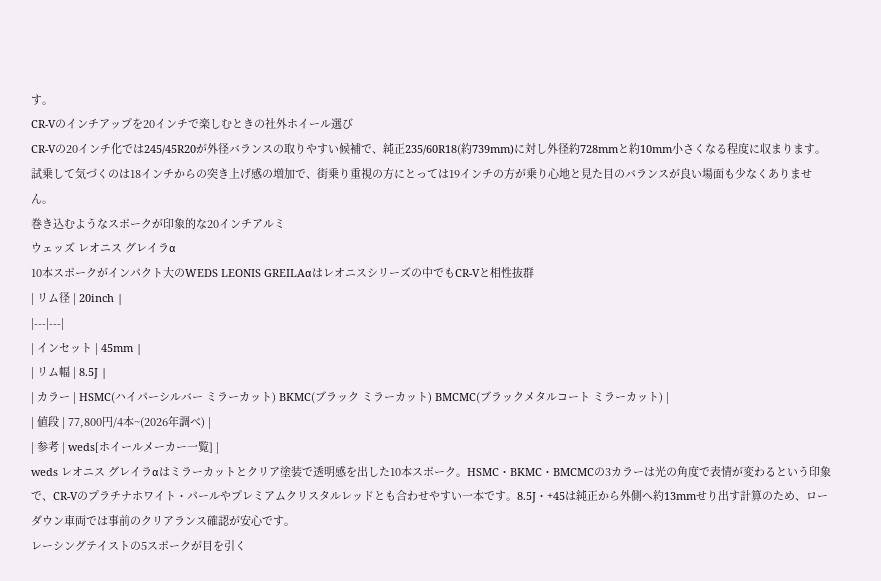す。
CR-Vのインチアップを20インチで楽しむときの社外ホイール選び
CR-Vの20インチ化では245/45R20が外径バランスの取りやすい候補で、純正235/60R18(約739mm)に対し外径約728mmと約10mm小さくなる程度に収まります。試乗して気づくのは18インチからの突き上げ感の増加で、街乗り重視の方にとっては19インチの方が乗り心地と見た目のバランスが良い場面も少なくありません。
巻き込むようなスポークが印象的な20インチアルミ
ウェッズ レオニス グレイラα
10本スポークがインパクト大のWEDS LEONIS GREILAαはレオニスシリーズの中でもCR-Vと相性抜群
| リム径 | 20inch |
|---|---|
| インセット | 45mm |
| リム幅 | 8.5J |
| カラー | HSMC(ハイパーシルバー ミラーカット) BKMC(ブラック ミラーカット) BMCMC(ブラックメタルコート ミラーカット) |
| 値段 | 77,800円/4本~(2026年調べ) |
| 参考 | weds[ホイールメーカー一覧] |
weds レオニス グレイラαはミラーカットとクリア塗装で透明感を出した10本スポーク。HSMC・BKMC・BMCMCの3カラーは光の角度で表情が変わるという印象で、CR-Vのプラチナホワイト・パールやプレミアムクリスタルレッドとも合わせやすい一本です。8.5J・+45は純正から外側へ約13mmせり出す計算のため、ローダウン車両では事前のクリアランス確認が安心です。
レーシングテイストの5スポークが目を引く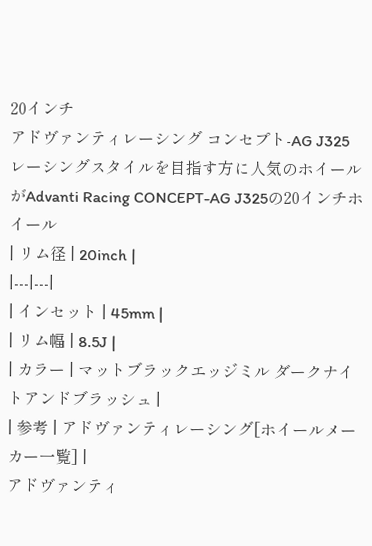20インチ
アドヴァンティレーシング コンセプト-AG J325
レーシングスタイルを目指す方に人気のホイールがAdvanti Racing CONCEPT-AG J325の20インチホイール
| リム径 | 20inch |
|---|---|
| インセット | 45mm |
| リム幅 | 8.5J |
| カラー | マットブラックエッジミル ダークナイトアンドブラッシュ |
| 参考 | アドヴァンティレーシング[ホイールメーカー一覧] |
アドヴァンティ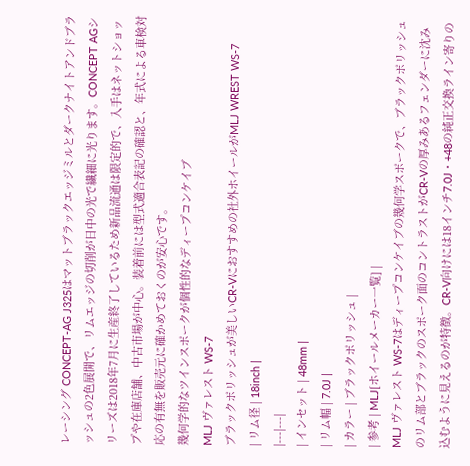レーシング CONCEPT-AG J325はマットブラックエッジミルとダークナイトアンドブラッシュの2色展開で、リムエッジの切削が日中の光で繊細に光ります。CONCEPT AGシリーズは2018年7月に生産終了しているため新品流通は限定的で、入手はネットショップや在庫店舗、中古市場が中心。装着前には型式適合表記の確認と、年式による車検対応の有無を販売元に確かめておくのが安心です。
幾何学的なツインスポークが個性的なディープコンケイブ
MLJ ヴァレスト WS-7
ブラックポリッシュが美しいCR-Vにおすすめの社外ホイールがMLJ WREST WS-7
| リム径 | 18inch |
|---|---|
| インセット | 48mm |
| リム幅 | 7.0J |
| カラー | ブラックポリッシュ |
| 参考 | MLJ[ホイールメーカー一覧] |
MLJ ヴァレスト WS-7はディープコンケイブの幾何学スポークで、ブラックポリッシュのリム部とブラックのスポーク面のコントラストがCR-Vの厚みあるフェンダーに沈み込むように見えるのが特徴。CR-V向けには18インチ7.0J・+48の純正交換ライン寄りの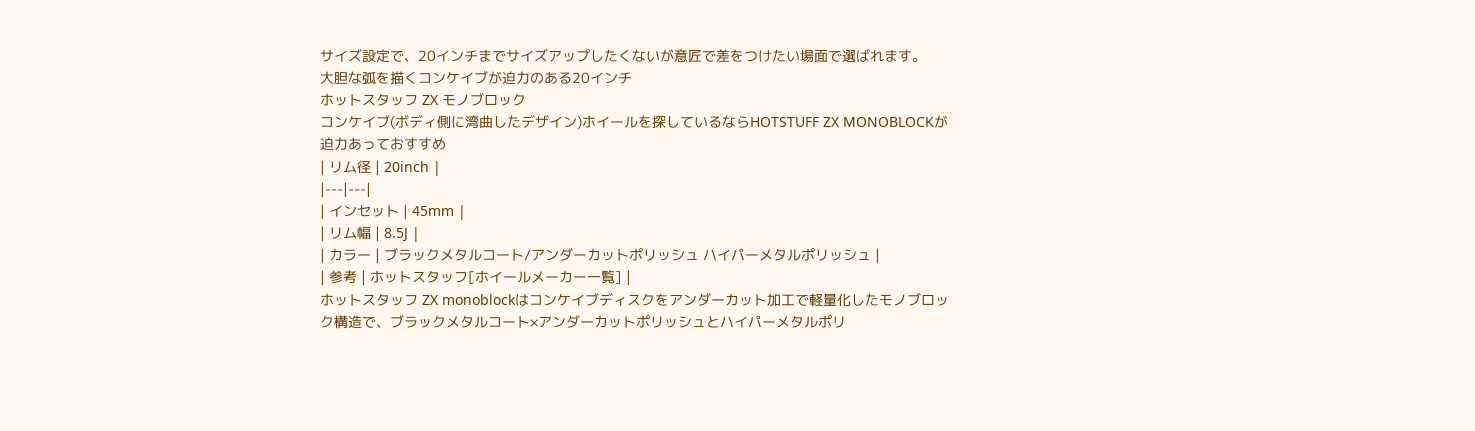サイズ設定で、20インチまでサイズアップしたくないが意匠で差をつけたい場面で選ばれます。
大胆な弧を描くコンケイブが迫力のある20インチ
ホットスタッフ ZX モノブロック
コンケイブ(ボディ側に湾曲したデザイン)ホイールを探しているならHOTSTUFF ZX MONOBLOCKが迫力あっておすすめ
| リム径 | 20inch |
|---|---|
| インセット | 45mm |
| リム幅 | 8.5J |
| カラー | ブラックメタルコート/アンダーカットポリッシュ ハイパーメタルポリッシュ |
| 参考 | ホットスタッフ[ホイールメーカー一覧] |
ホットスタッフ ZX monoblockはコンケイブディスクをアンダーカット加工で軽量化したモノブロック構造で、ブラックメタルコート×アンダーカットポリッシュとハイパーメタルポリ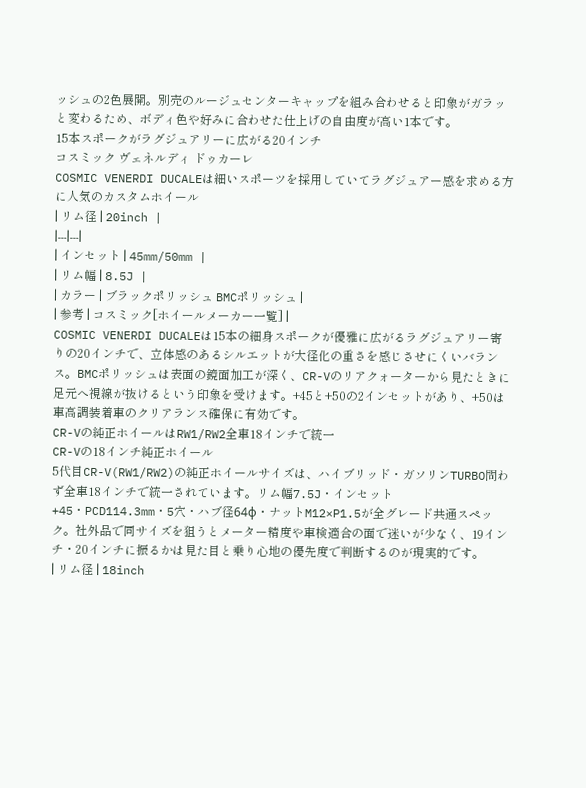ッシュの2色展開。別売のルージュセンターキャップを組み合わせると印象がガラッと変わるため、ボディ色や好みに合わせた仕上げの自由度が高い1本です。
15本スポークがラグジュアリーに広がる20インチ
コスミック ヴェネルディ ドゥカーレ
COSMIC VENERDI DUCALEは細いスポーツを採用していてラグジュアー感を求める方に人気のカスタムホイール
| リム径 | 20inch |
|---|---|
| インセット | 45mm/50mm |
| リム幅 | 8.5J |
| カラー | ブラックポリッシュ BMCポリッシュ |
| 参考 | コスミック[ホイールメーカー一覧] |
COSMIC VENERDI DUCALEは15本の細身スポークが優雅に広がるラグジュアリー寄りの20インチで、立体感のあるシルエットが大径化の重さを感じさせにくいバランス。BMCポリッシュは表面の鏡面加工が深く、CR-Vのリアクォーターから見たときに足元へ視線が抜けるという印象を受けます。+45と+50の2インセットがあり、+50は車高調装着車のクリアランス確保に有効です。
CR-Vの純正ホイールはRW1/RW2全車18インチで統一
CR-Vの18インチ純正ホイール
5代目CR-V(RW1/RW2)の純正ホイールサイズは、ハイブリッド・ガソリンTURBO問わず全車18インチで統一されています。リム幅7.5J・インセット+45・PCD114.3mm・5穴・ハブ径64φ・ナットM12×P1.5が全グレード共通スペック。社外品で同サイズを狙うとメーター精度や車検適合の面で迷いが少なく、19インチ・20インチに振るかは見た目と乗り心地の優先度で判断するのが現実的です。
| リム径 | 18inch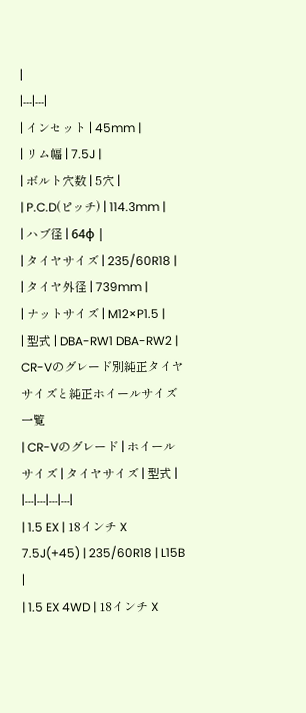|
|---|---|
| インセット | 45mm |
| リム幅 | 7.5J |
| ボルト穴数 | 5穴 |
| P.C.D(ピッチ) | 114.3mm |
| ハブ径 | 64φ |
| タイヤサイズ | 235/60R18 |
| タイヤ外径 | 739mm |
| ナットサイズ | M12×P1.5 |
| 型式 | DBA-RW1 DBA-RW2 |
CR-Vのグレード別純正タイヤサイズと純正ホイールサイズ一覧
| CR-Vのグレード | ホイールサイズ | タイヤサイズ | 型式 |
|---|---|---|---|
| 1.5 EX | 18インチ X 7.5J(+45) | 235/60R18 | L15B |
| 1.5 EX 4WD | 18インチ X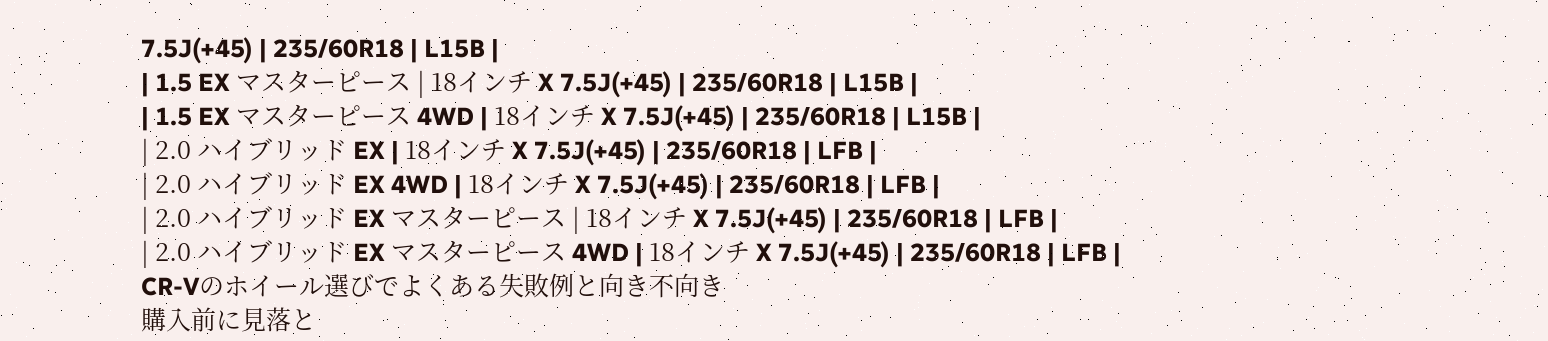7.5J(+45) | 235/60R18 | L15B |
| 1.5 EX マスターピース | 18インチ X 7.5J(+45) | 235/60R18 | L15B |
| 1.5 EX マスターピース 4WD | 18インチ X 7.5J(+45) | 235/60R18 | L15B |
| 2.0 ハイブリッド EX | 18インチ X 7.5J(+45) | 235/60R18 | LFB |
| 2.0 ハイブリッド EX 4WD | 18インチ X 7.5J(+45) | 235/60R18 | LFB |
| 2.0 ハイブリッド EX マスターピース | 18インチ X 7.5J(+45) | 235/60R18 | LFB |
| 2.0 ハイブリッド EX マスターピース 4WD | 18インチ X 7.5J(+45) | 235/60R18 | LFB |
CR-Vのホイール選びでよくある失敗例と向き不向き
購入前に見落と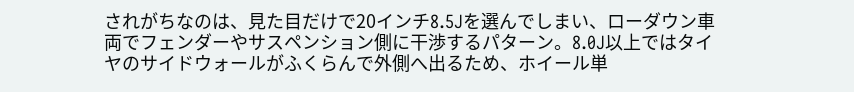されがちなのは、見た目だけで20インチ8.5Jを選んでしまい、ローダウン車両でフェンダーやサスペンション側に干渉するパターン。8.0J以上ではタイヤのサイドウォールがふくらんで外側へ出るため、ホイール単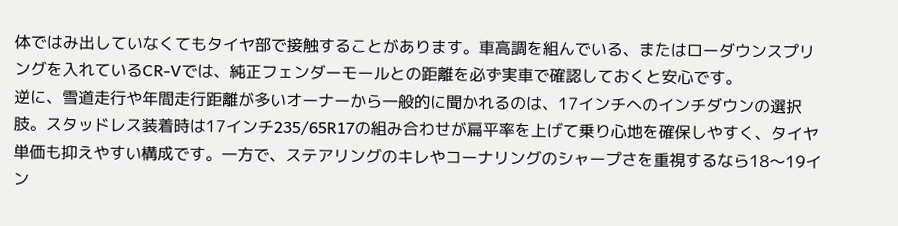体ではみ出していなくてもタイヤ部で接触することがあります。車高調を組んでいる、またはローダウンスプリングを入れているCR-Vでは、純正フェンダーモールとの距離を必ず実車で確認しておくと安心です。
逆に、雪道走行や年間走行距離が多いオーナーから一般的に聞かれるのは、17インチへのインチダウンの選択肢。スタッドレス装着時は17インチ235/65R17の組み合わせが扁平率を上げて乗り心地を確保しやすく、タイヤ単価も抑えやすい構成です。一方で、ステアリングのキレやコーナリングのシャープさを重視するなら18〜19イン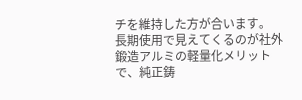チを維持した方が合います。
長期使用で見えてくるのが社外鍛造アルミの軽量化メリットで、純正鋳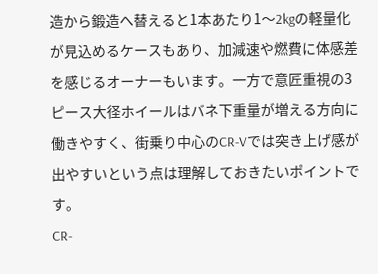造から鍛造へ替えると1本あたり1〜2kgの軽量化が見込めるケースもあり、加減速や燃費に体感差を感じるオーナーもいます。一方で意匠重視の3ピース大径ホイールはバネ下重量が増える方向に働きやすく、街乗り中心のCR-Vでは突き上げ感が出やすいという点は理解しておきたいポイントです。
CR-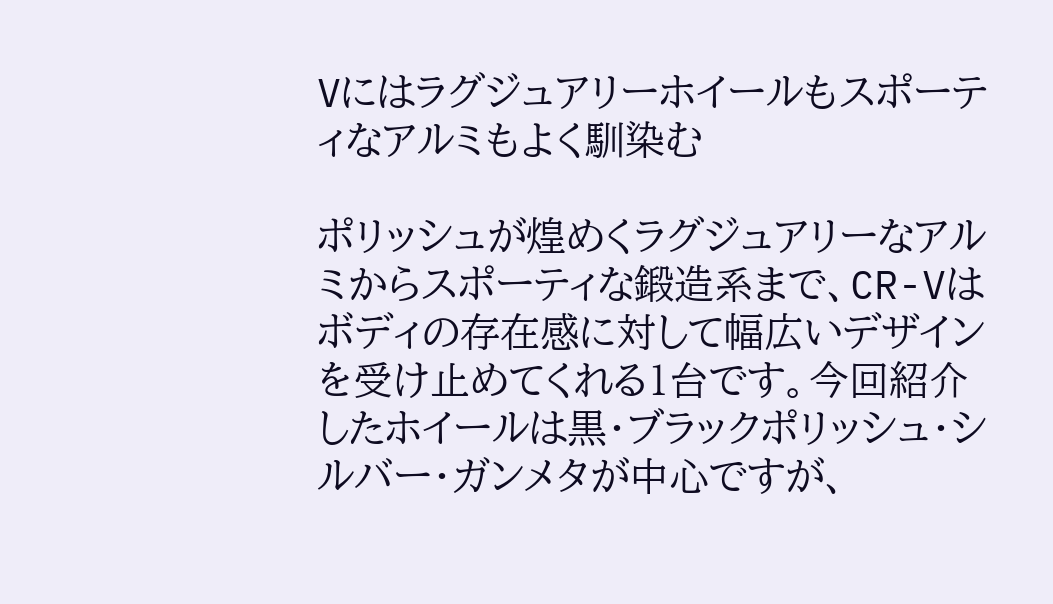Vにはラグジュアリーホイールもスポーティなアルミもよく馴染む

ポリッシュが煌めくラグジュアリーなアルミからスポーティな鍛造系まで、CR-Vはボディの存在感に対して幅広いデザインを受け止めてくれる1台です。今回紹介したホイールは黒・ブラックポリッシュ・シルバー・ガンメタが中心ですが、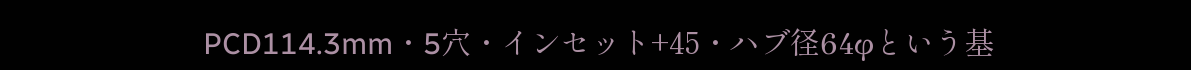PCD114.3mm・5穴・インセット+45・ハブ径64φという基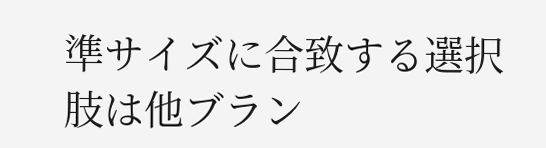準サイズに合致する選択肢は他ブラン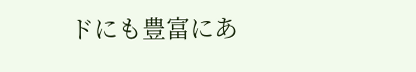ドにも豊富にあ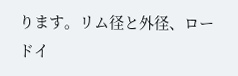ります。リム径と外径、ロードイ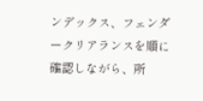ンデックス、フェンダークリアランスを順に確認しながら、所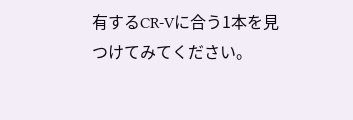有するCR-Vに合う1本を見つけてみてください。